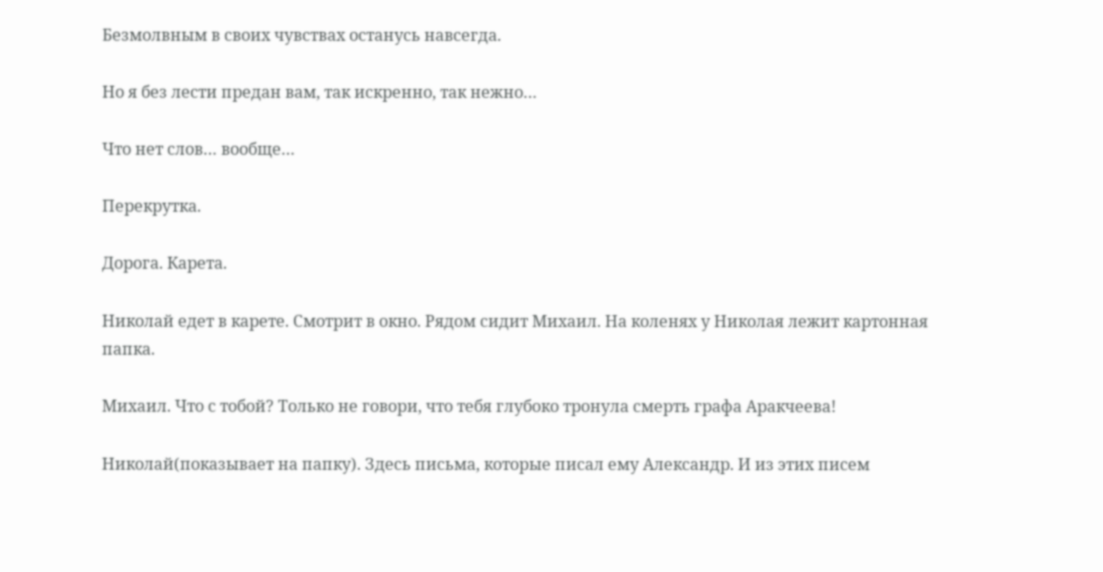Безмолвным в своих чувствах останусь навсегда.

Но я без лести предан вам, так искренно, так нежно…

Что нет слов… вообще…

Перекрутка.

Дорога. Карета.

Николай едет в карете. Смотрит в окно. Рядом сидит Михаил. На коленях у Николая лежит картонная папка.

Михаил. Что с тобой? Только не говори, что тебя глубоко тронула смерть графа Аракчеева!

Николай(показывает на папку). Здесь письма, которые писал ему Александр. И из этих писем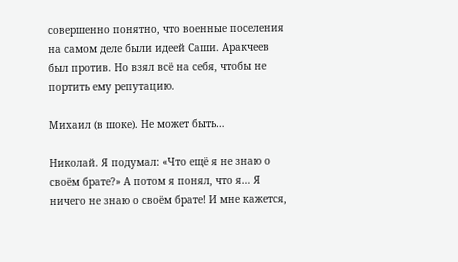совершенно понятно, что военные поселения на самом деле были идеей Саши. Аракчеев был против. Но взял всё на себя, чтобы не портить ему репутацию.

Михаил (в шоке). Не может быть…

Николай. Я подумал: «Что ещё я не знаю о своём брате?» А потом я понял, что я… Я ничего не знаю о своём брате! И мне кажется,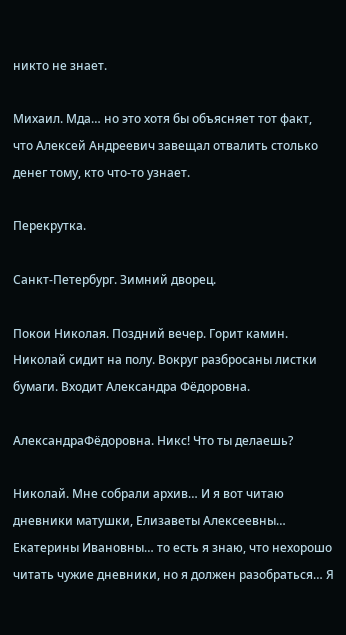никто не знает.

Михаил. Мда… но это хотя бы объясняет тот факт, что Алексей Андреевич завещал отвалить столько денег тому, кто что-то узнает.

Перекрутка.

Санкт-Петербург. Зимний дворец.

Покои Николая. Поздний вечер. Горит камин. Николай сидит на полу. Вокруг разбросаны листки бумаги. Входит Александра Фёдоровна.

АлександраФёдоровна. Никс! Что ты делаешь?

Николай. Мне собрали архив… И я вот читаю дневники матушки, Елизаветы Алексеевны… Екатерины Ивановны… то есть я знаю, что нехорошо читать чужие дневники, но я должен разобраться… Я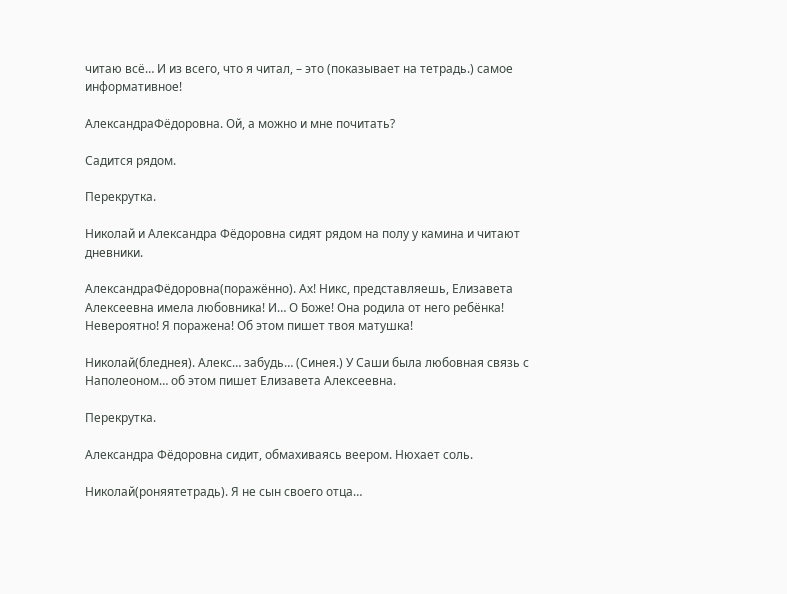читаю всё… И из всего, что я читал, – это (показывает на тетрадь.) самое информативное!

АлександраФёдоровна. Ой, а можно и мне почитать?

Садится рядом.

Перекрутка.

Николай и Александра Фёдоровна сидят рядом на полу у камина и читают дневники.

АлександраФёдоровна(поражённо). Ах! Никс, представляешь, Елизавета Алексеевна имела любовника! И… О Боже! Она родила от него ребёнка! Невероятно! Я поражена! Об этом пишет твоя матушка!

Николай(бледнея). Алекс… забудь… (Синея.) У Саши была любовная связь с Наполеоном… об этом пишет Елизавета Алексеевна.

Перекрутка.

Александра Фёдоровна сидит, обмахиваясь веером. Нюхает соль.

Николай(роняятетрадь). Я не сын своего отца…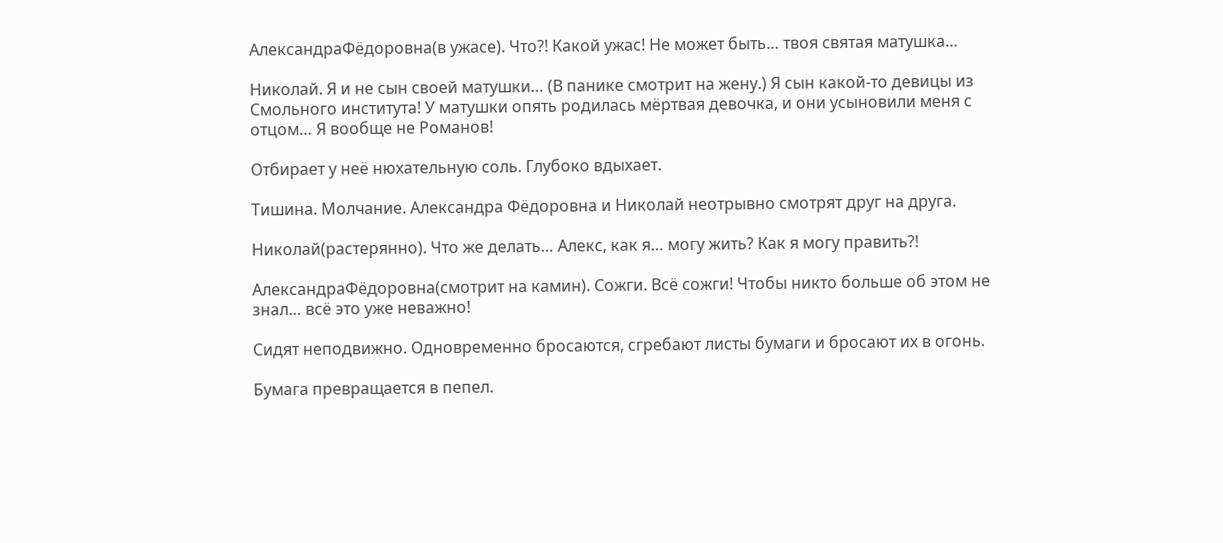АлександраФёдоровна(в ужасе). Что?! Какой ужас! Не может быть… твоя святая матушка…

Николай. Я и не сын своей матушки… (В панике смотрит на жену.) Я сын какой-то девицы из Смольного института! У матушки опять родилась мёртвая девочка, и они усыновили меня с отцом… Я вообще не Романов!

Отбирает у неё нюхательную соль. Глубоко вдыхает.

Тишина. Молчание. Александра Фёдоровна и Николай неотрывно смотрят друг на друга.

Николай(растерянно). Что же делать… Алекс, как я… могу жить? Как я могу править?!

АлександраФёдоровна(смотрит на камин). Сожги. Всё сожги! Чтобы никто больше об этом не знал… всё это уже неважно!

Сидят неподвижно. Одновременно бросаются, сгребают листы бумаги и бросают их в огонь.

Бумага превращается в пепел.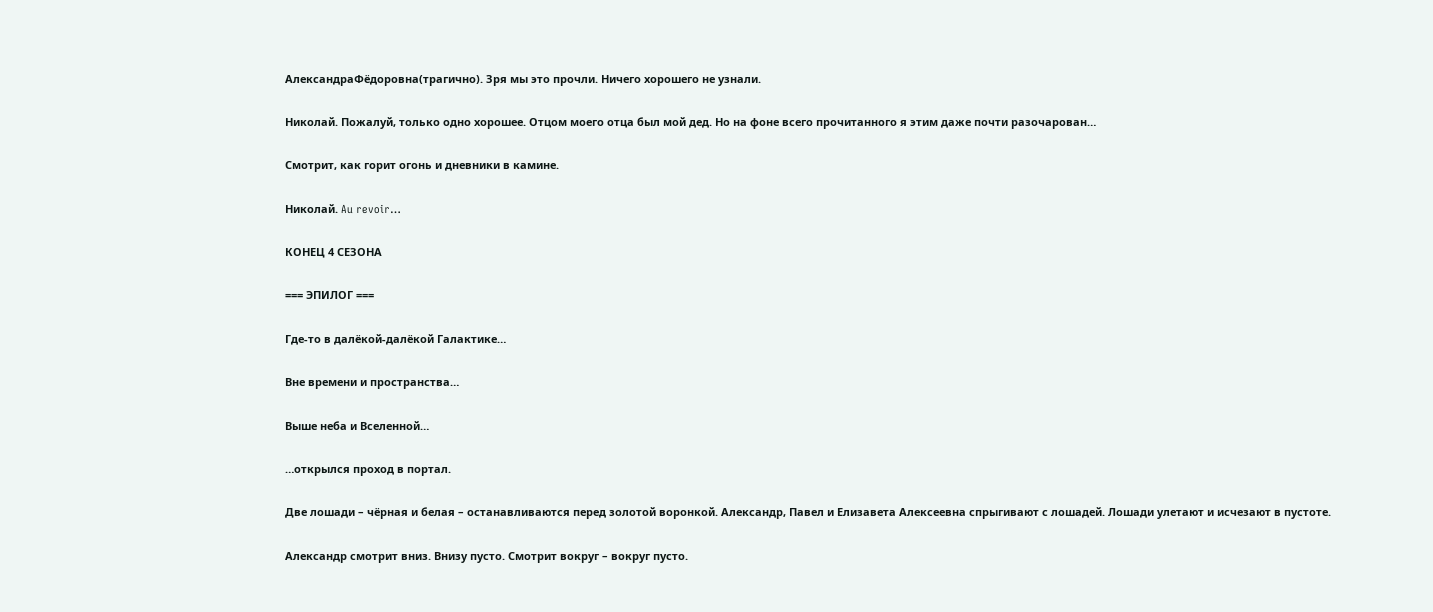АлександраФёдоровна(трагично). Зря мы это прочли. Ничего хорошего не узнали.

Николай. Пожалуй, только одно хорошее. Отцом моего отца был мой дед. Но на фоне всего прочитанного я этим даже почти разочарован…

Смотрит, как горит огонь и дневники в камине.

Николай. Au revoir…

КОНЕЦ 4 СЕЗОНА

=== ЭПИЛОГ ===

Где-то в далёкой-далёкой Галактике…

Вне времени и пространства…

Выше неба и Вселенной…

…открылся проход в портал.

Две лошади – чёрная и белая – останавливаются перед золотой воронкой. Александр, Павел и Елизавета Алексеевна спрыгивают с лошадей. Лошади улетают и исчезают в пустоте.

Александр смотрит вниз. Внизу пусто. Смотрит вокруг – вокруг пусто.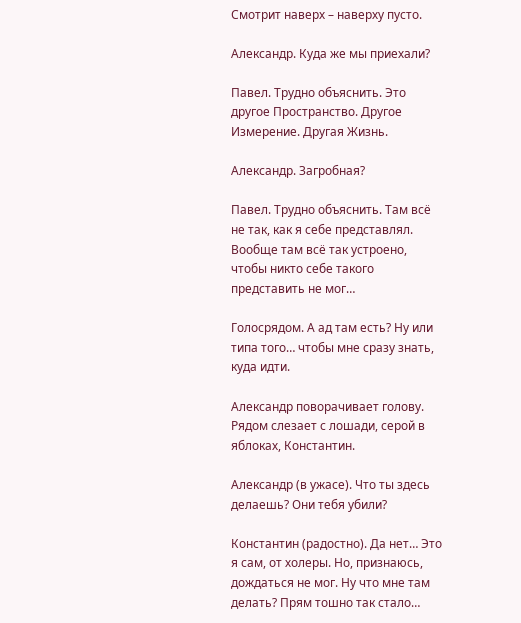Смотрит наверх – наверху пусто.

Александр. Куда же мы приехали?

Павел. Трудно объяснить. Это другое Пространство. Другое Измерение. Другая Жизнь.

Александр. Загробная?

Павел. Трудно объяснить. Там всё не так, как я себе представлял. Вообще там всё так устроено, чтобы никто себе такого представить не мог…

Голосрядом. А ад там есть? Ну или типа того… чтобы мне сразу знать, куда идти.

Александр поворачивает голову. Рядом слезает с лошади, серой в яблоках, Константин.

Александр (в ужасе). Что ты здесь делаешь? Они тебя убили?

Константин (радостно). Да нет… Это я сам, от холеры. Но, признаюсь, дождаться не мог. Ну что мне там делать? Прям тошно так стало…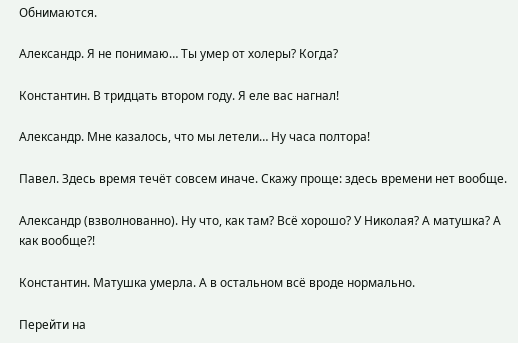Обнимаются.

Александр. Я не понимаю… Ты умер от холеры? Когда?

Константин. В тридцать втором году. Я еле вас нагнал!

Александр. Мне казалось, что мы летели… Ну часа полтора!

Павел. Здесь время течёт совсем иначе. Скажу проще: здесь времени нет вообще.

Александр (взволнованно). Ну что, как там? Всё хорошо? У Николая? А матушка? А как вообще?!

Константин. Матушка умерла. А в остальном всё вроде нормально.

Перейти на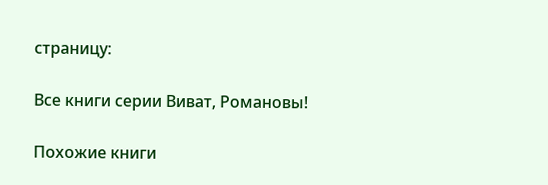страницу:

Все книги серии Виват, Романовы!

Похожие книги